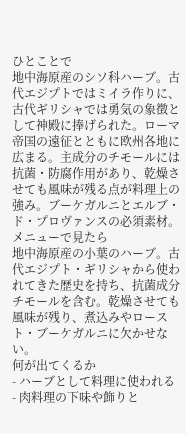ひとことで
地中海原産のシソ科ハーブ。古代エジプトではミイラ作りに、古代ギリシャでは勇気の象徴として神殿に捧げられた。ローマ帝国の遠征とともに欧州各地に広まる。主成分のチモールには抗菌・防腐作用があり、乾燥させても風味が残る点が料理上の強み。ブーケガルニとエルブ・ド・プロヴァンスの必須素材。
メニューで見たら
地中海原産の小葉のハーブ。古代エジプト・ギリシャから使われてきた歴史を持ち、抗菌成分チモールを含む。乾燥させても風味が残り、煮込みやロースト・ブーケガルニに欠かせない。
何が出てくるか
- ハーブとして料理に使われる
- 肉料理の下味や飾りと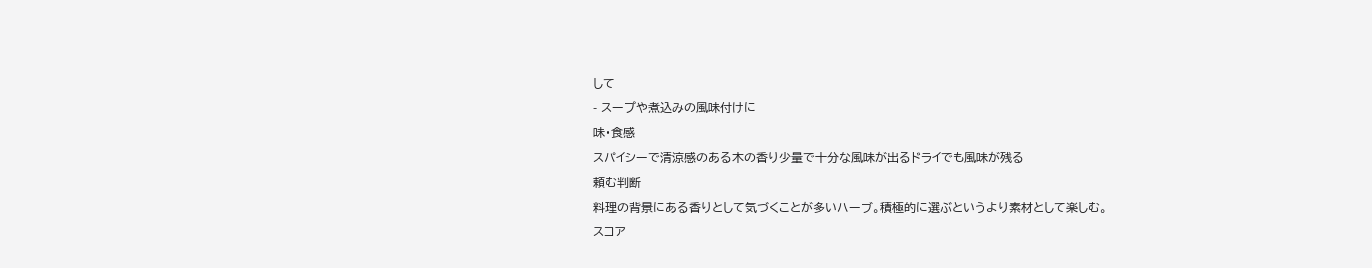して
- スープや煮込みの風味付けに
味・食感
スパイシーで清涼感のある木の香り少量で十分な風味が出るドライでも風味が残る
頼む判断
料理の背景にある香りとして気づくことが多いハーブ。積極的に選ぶというより素材として楽しむ。
スコア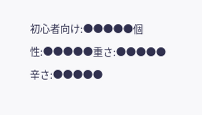初心者向け:●●●●●個性:●●●●●重さ:●●●●●辛さ:●●●●●